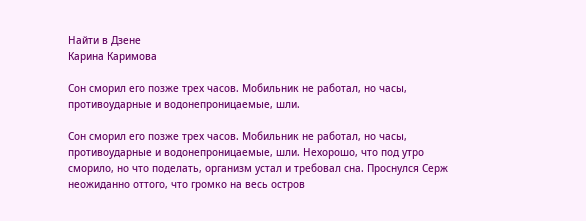Найти в Дзене
Карина Каримова

Сон сморил его позже трех часов. Мобильник не работал, но часы, противоударные и водонепроницаемые, шли.

Сон сморил его позже трех часов. Мобильник не работал, но часы, противоударные и водонепроницаемые, шли. Нехорошо, что под утро сморило, но что поделать, организм устал и требовал сна. Проснулся Серж неожиданно оттого, что громко на весь остров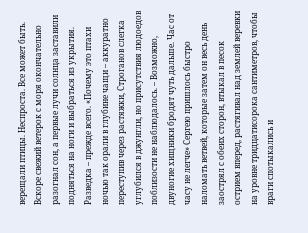верещали птицы. Неспроста. Все может быть. Вскоре свежий ветерок с моря окончательно разогнал сон, а первые лучи солнца заставили подняться на ноги и выбраться из укрытия. Разведка – прежде всего. «Почему это птахи ночью так орали в глубине чащи – аккуратно переступив через растяжки, Строганов слегка углубился в джунгли, но присутствия людоедов поблизости не наблюдалось. – Возможно, двуногие хищники бродят чуть дальше. Час от часу не легче» Сергею пришлось быстро наломать ветвей, которые затем он весь день заострял с обеих сторон, втыкал в песок острием вперед, растягивал над землей веревки на уровне тридцатисорока сантиметров, чтобы враги спотыкались и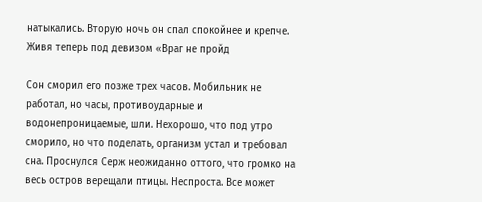натыкались. Вторую ночь он спал спокойнее и крепче. Живя теперь под девизом «Враг не пройд

Сон сморил его позже трех часов. Мобильник не работал, но часы, противоударные и водонепроницаемые, шли. Нехорошо, что под утро сморило, но что поделать, организм устал и требовал сна. Проснулся Серж неожиданно оттого, что громко на весь остров верещали птицы. Неспроста. Все может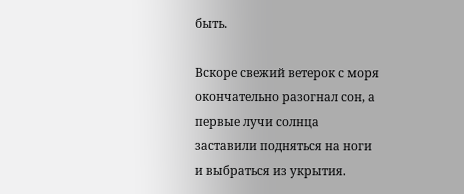быть.

Вскоре свежий ветерок с моря окончательно разогнал сон, а первые лучи солнца заставили подняться на ноги и выбраться из укрытия.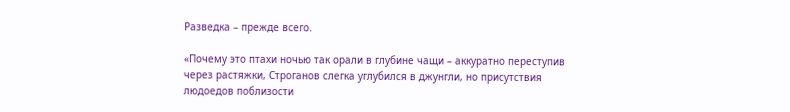Разведка – прежде всего.

«Почему это птахи ночью так орали в глубине чащи – аккуратно переступив через растяжки, Строганов слегка углубился в джунгли, но присутствия людоедов поблизости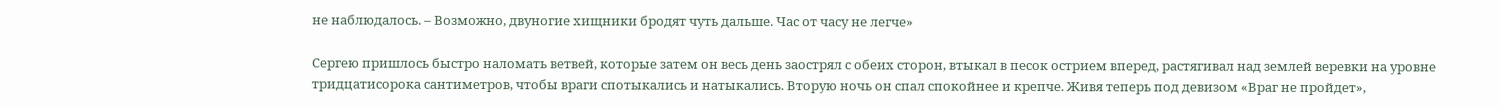не наблюдалось. – Возможно, двуногие хищники бродят чуть дальше. Час от часу не легче»

Сергею пришлось быстро наломать ветвей, которые затем он весь день заострял с обеих сторон, втыкал в песок острием вперед, растягивал над землей веревки на уровне тридцатисорока сантиметров, чтобы враги спотыкались и натыкались. Вторую ночь он спал спокойнее и крепче. Живя теперь под девизом «Враг не пройдет»,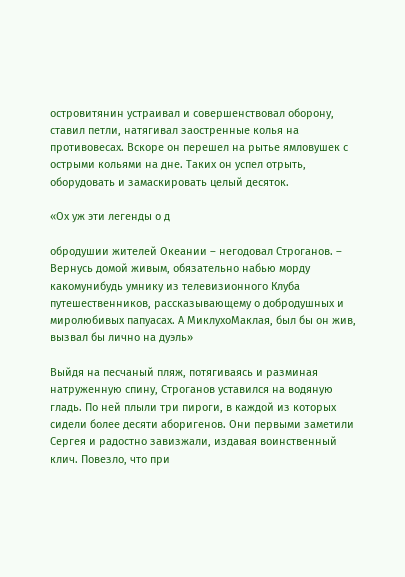островитянин устраивал и совершенствовал оборону, ставил петли, натягивал заостренные колья на противовесах. Вскоре он перешел на рытье ямловушек с острыми кольями на дне. Таких он успел отрыть, оборудовать и замаскировать целый десяток.

«Ох уж эти легенды о д

обродушии жителей Океании – негодовал Строганов. – Вернусь домой живым, обязательно набью морду какомунибудь умнику из телевизионного Клуба путешественников, рассказывающему о добродушных и миролюбивых папуасах. А МиклухоМаклая, был бы он жив, вызвал бы лично на дуэль»

Выйдя на песчаный пляж, потягиваясь и разминая натруженную спину, Строганов уставился на водяную гладь. По ней плыли три пироги, в каждой из которых сидели более десяти аборигенов. Они первыми заметили Сергея и радостно завизжали, издавая воинственный клич. Повезло, что при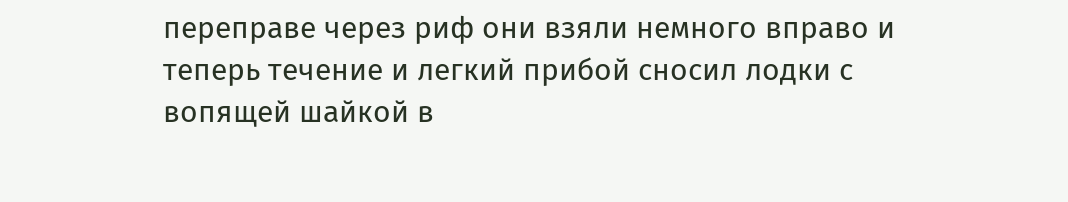переправе через риф они взяли немного вправо и теперь течение и легкий прибой сносил лодки с вопящей шайкой в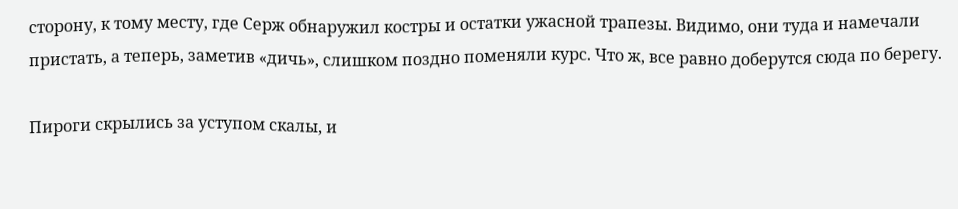сторону, к тому месту, где Серж обнаружил костры и остатки ужасной трапезы. Видимо, они туда и намечали пристать, а теперь, заметив «дичь», слишком поздно поменяли курс. Что ж, все равно доберутся сюда по берегу.

Пироги скрылись за уступом скалы, и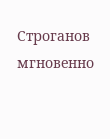Строганов мгновенно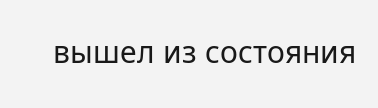вышел из состояния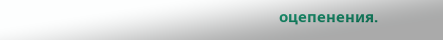оцепенения.